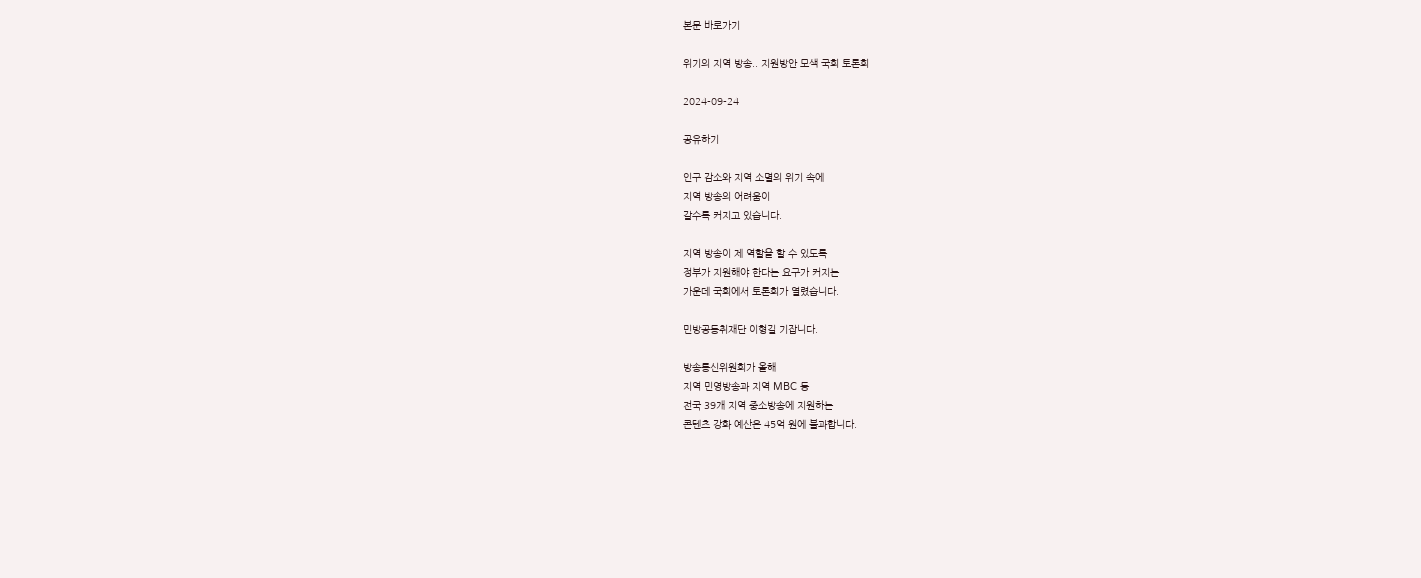본문 바로가기

위기의 지역 방송.. 지원방안 모색 국회 토론회

2024-09-24

공유하기

인구 감소와 지역 소멸의 위기 속에
지역 방송의 어려움이
갈수록 커지고 있습니다.

지역 방송이 제 역할을 할 수 있도록
정부가 지원해야 한다는 요구가 커지는
가운데 국회에서 토론회가 열렸습니다.

민방공동취재단 이형길 기잡니다.

방송통신위원회가 올해
지역 민영방송과 지역 MBC 등
전국 39개 지역 중소방송에 지원하는
콘텐츠 강화 예산은 45억 원에 불과합니다.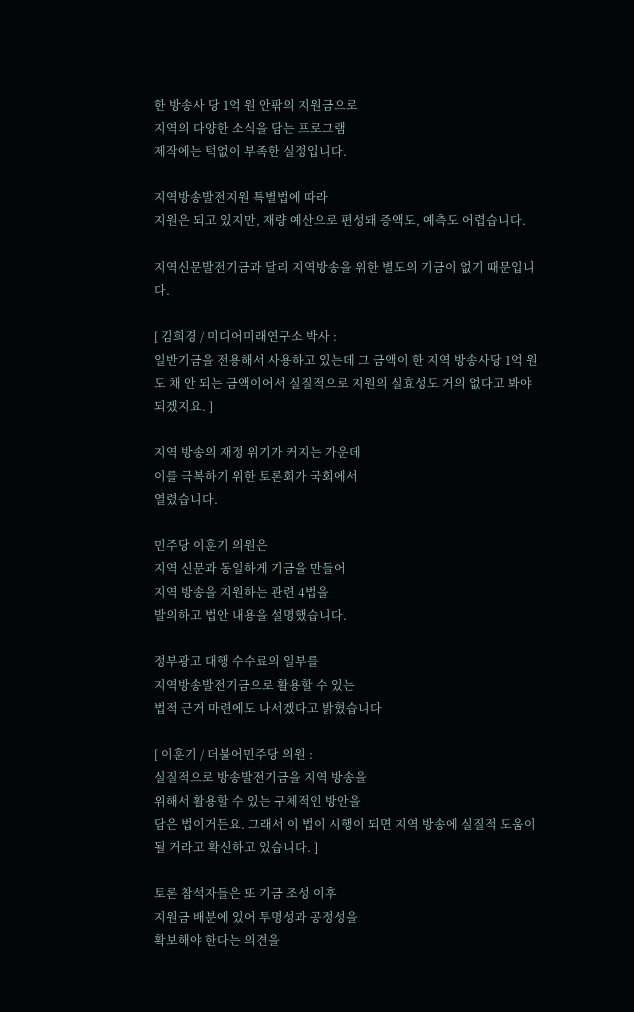한 방송사 당 1억 원 안팎의 지원금으로
지역의 다양한 소식을 담는 프로그램
제작에는 턱없이 부족한 실정입니다.

지역방송발전지원 특별법에 따라
지원은 되고 있지만, 재량 예산으로 편성돼 증액도, 예측도 어렵습니다.

지역신문발전기금과 달리 지역방송을 위한 별도의 기금이 없기 때문입니다.

[ 김희경 / 미디어미래연구소 박사 :
일반기금을 전용해서 사용하고 있는데 그 금액이 한 지역 방송사당 1억 원도 채 안 되는 금액이어서 실질적으로 지원의 실효성도 거의 없다고 봐야 되겠지요. ]

지역 방송의 재정 위기가 커지는 가운데
이를 극복하기 위한 토론회가 국회에서
열렸습니다.

민주당 이훈기 의원은
지역 신문과 동일하게 기금을 만들어
지역 방송을 지원하는 관련 4법을
발의하고 법안 내용을 설명했습니다.

정부광고 대행 수수료의 일부를
지역방송발전기금으로 활용할 수 있는
법적 근거 마련에도 나서겠다고 밝혔습니다

[ 이훈기 / 더불어민주당 의원 :
실질적으로 방송발전기금을 지역 방송을
위해서 활용할 수 있는 구체적인 방안을
담은 법이거든요. 그래서 이 법이 시행이 되면 지역 방송에 실질적 도움이 될 거라고 확신하고 있습니다. ]

토론 참석자들은 또 기금 조성 이후
지원금 배분에 있어 투명성과 공정성을
확보해야 한다는 의견을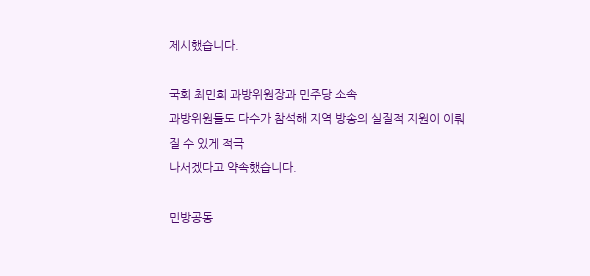제시했습니다.

국회 최민희 과방위원장과 민주당 소속
과방위원들도 다수가 참석해 지역 방송의 실질적 지원이 이뤄질 수 있게 적극
나서겠다고 약속했습니다.

민방공동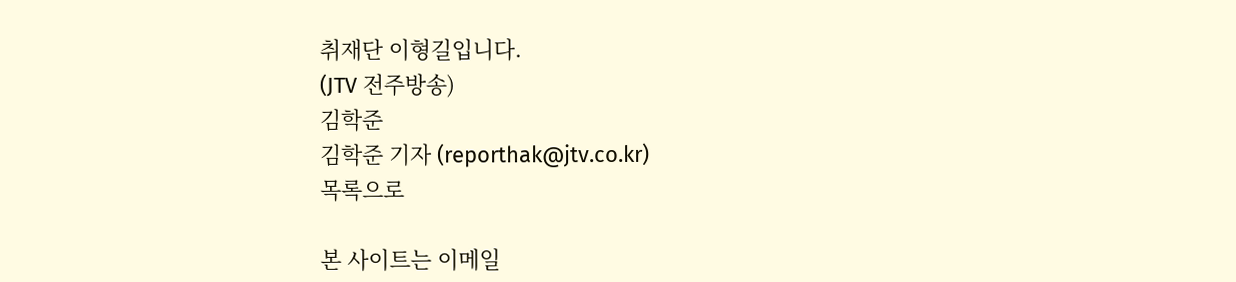취재단 이형길입니다.
(JTV 전주방송)
김학준
김학준 기자 (reporthak@jtv.co.kr)
목록으로

본 사이트는 이메일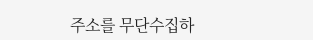주소를 무단수집하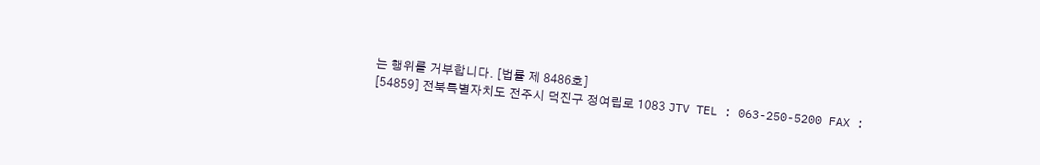는 행위를 거부합니다. [법률 제 8486호]
[54859] 전북특별자치도 전주시 덕진구 정여립로 1083 JTV TEL : 063-250-5200 FAX :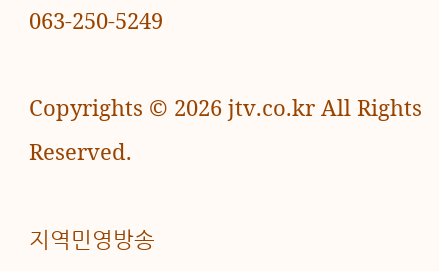063-250-5249

Copyrights © 2026 jtv.co.kr All Rights Reserved.

지역민영방송